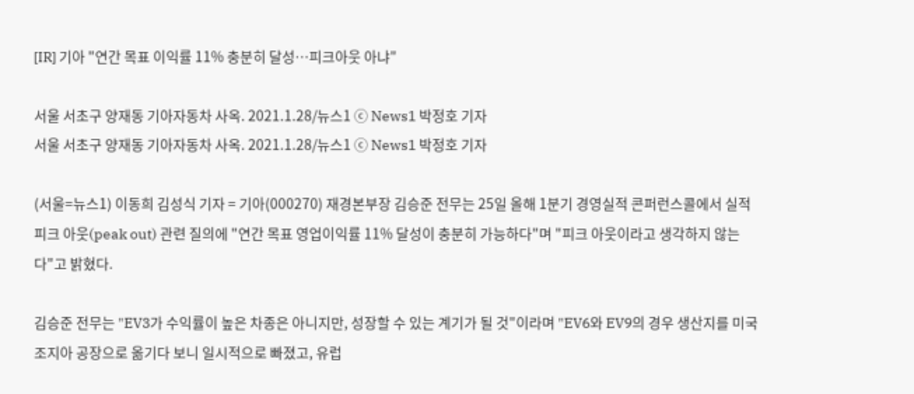[IR] 기아 "연간 목표 이익률 11% 충분히 달성…피크아웃 아냐"

서울 서초구 양재동 기아자동차 사옥. 2021.1.28/뉴스1 ⓒ News1 박정호 기자
서울 서초구 양재동 기아자동차 사옥. 2021.1.28/뉴스1 ⓒ News1 박정호 기자

(서울=뉴스1) 이동희 김성식 기자 = 기아(000270) 재경본부장 김승준 전무는 25일 올해 1분기 경영실적 콘퍼런스콜에서 실적 피크 아웃(peak out) 관련 질의에 "연간 목표 영업이익률 11% 달성이 충분히 가능하다"며 "피크 아웃이라고 생각하지 않는다"고 밝혔다.

김승준 전무는 "EV3가 수익률이 높은 차종은 아니지만, 성장할 수 있는 계기가 될 것"이라며 "EV6와 EV9의 경우 생산지를 미국 조지아 공장으로 옮기다 보니 일시적으로 빠졌고, 유럽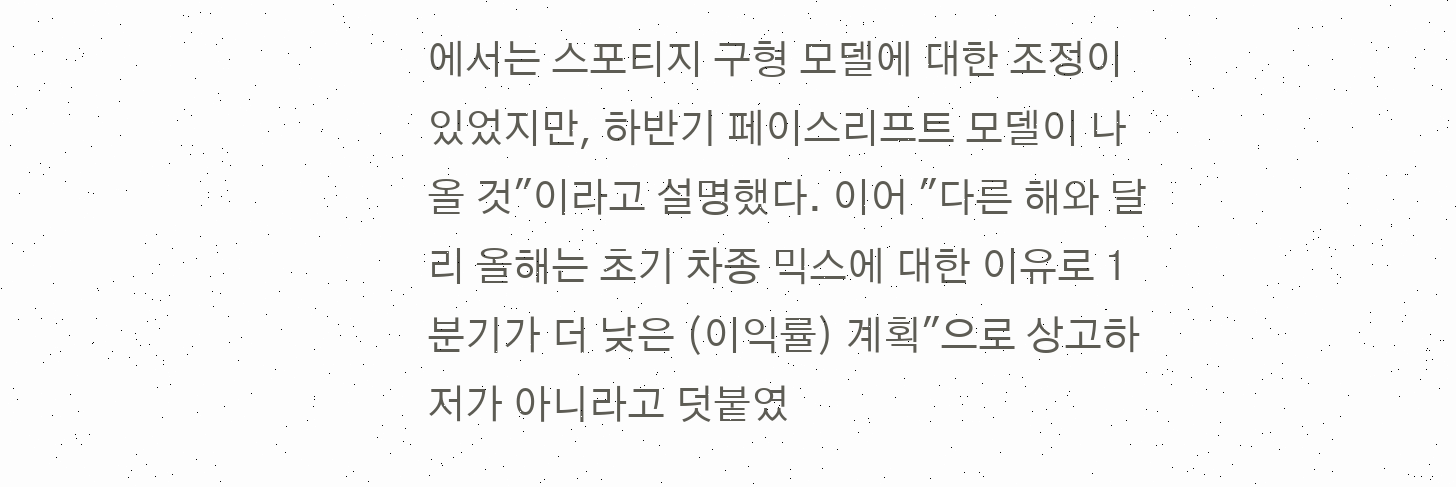에서는 스포티지 구형 모델에 대한 조정이 있었지만, 하반기 페이스리프트 모델이 나올 것"이라고 설명했다. 이어 "다른 해와 달리 올해는 초기 차종 믹스에 대한 이유로 1분기가 더 낮은 (이익률) 계획"으로 상고하저가 아니라고 덧붙였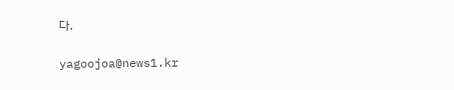다.

yagoojoa@news1.kr